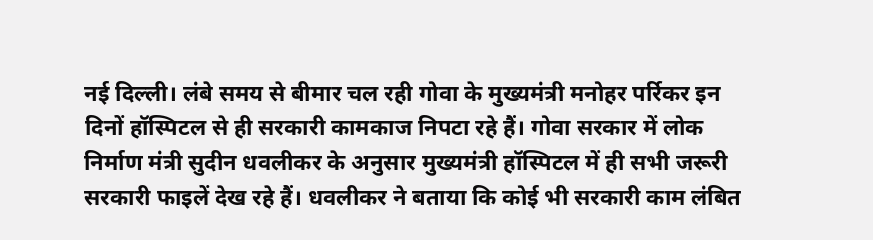नई दिल्ली। लंबे समय से बीमार चल रही गोवा के मुख्यमंत्री मनोहर पर्रिकर इन दिनों हॉस्पिटल से ही सरकारी कामकाज निपटा रहे हैं। गोवा सरकार में लोक निर्माण मंत्री सुदीन धवलीकर के अनुसार मुख्यमंत्री हॉस्पिटल में ही सभी जरूरी सरकारी फाइलें देख रहे हैं। धवलीकर ने बताया कि कोई भी सरकारी काम लंबित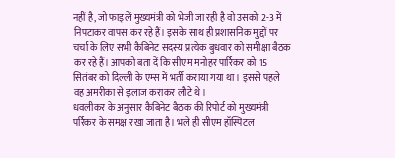नहीं है, जो फाइलें मुख्यमंत्री को भेजी जा रही है वो उसको 2-3 में निपटाकर वापस कर रहे हैं। इसके साथ ही प्रशासनिक मुद्दों पर चर्चा के लिए सभी कैबिनेट सदस्य प्रत्येक बुधवार को समीक्षा बैठक कर रहे हैं। आपको बता दें कि सीएम मनोहर पार्रिकर को 15 सितंबर को दिल्ली के एम्स में भर्ती कराया गया था। इससे पहले वह अमरीका से इलाज कराकर लौटे थे।
धवलीकर के अनुसार कैबिनेट बैठक की रिपोर्ट को मुख्यमंत्री पर्रिकर के समक्ष रखा जाता है। भले ही सीएम हॉस्पिटल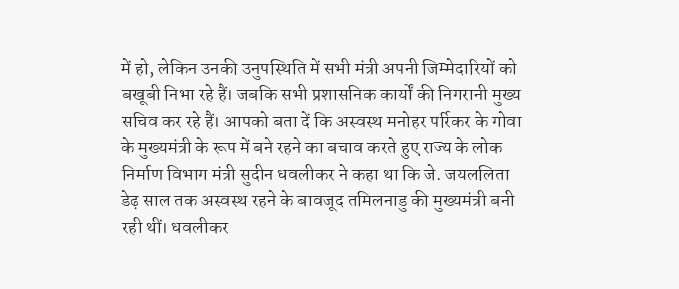में हो, लेकिन उनकी उनुपस्थिति में सभी मंत्री अपनी जिम्मेदारियों को बखूबी निभा रहे हैं। जबकि सभी प्रशासनिक कार्यों की निगरानी मुख्य सचिव कर रहे हैं। आपको बता दें कि अस्वस्थ मनोहर पर्रिकर के गोवा के मुख्यमंत्री के रूप में बने रहने का बचाव करते हुए राज्य के लोक निर्माण विभाग मंत्री सुदीन धवलीकर ने कहा था कि जे. जयललिता डेढ़ साल तक अस्वस्थ रहने के बावजूद तमिलनाडु की मुख्यमंत्री बनी रही थीं। धवलीकर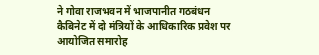ने गोवा राजभवन में भाजपानीत गठबंधन कैबिनेट में दो मंत्रियों के आधिकारिक प्रवेश पर आयोजित समारोह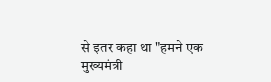से इतर कहा था "हमने एक मुख्यमंत्री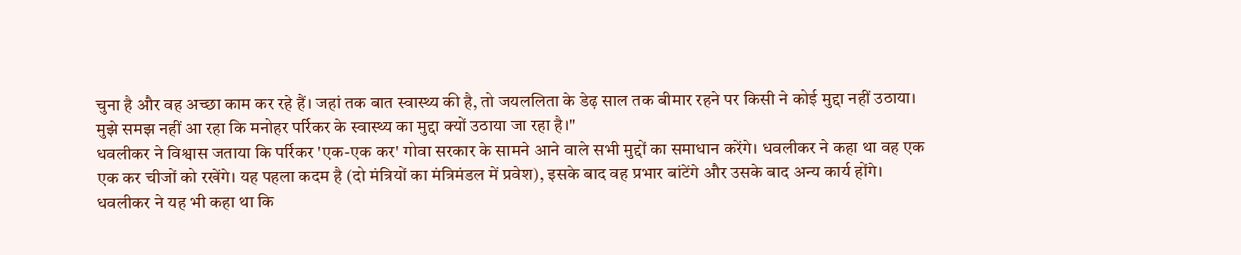चुना है और वह अच्छा काम कर रहे हैं। जहां तक बात स्वास्थ्य की है, तो जयललिता के डेढ़ साल तक बीमार रहने पर किसी ने कोई मुद्दा नहीं उठाया। मुझे समझ नहीं आ रहा कि मनोहर पर्रिकर के स्वास्थ्य का मुद्दा क्यों उठाया जा रहा है।"
धवलीकर ने विश्वास जताया कि पर्रिकर 'एक-एक कर' गोवा सरकार के सामने आने वाले सभी मुद्दों का समाधान करेंगे। धवलीकर ने कहा था वह एक एक कर चीजों को रखेंगे। यह पहला कदम है (दो मंत्रियों का मंत्रिमंडल में प्रवेश), इसके बाद वह प्रभार बांटेंगे और उसके बाद अन्य कार्य होंगे। धवलीकर ने यह भी कहा था कि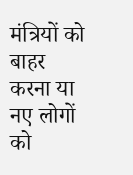मंत्रियों को बाहर करना या नए लोगों को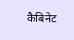कैबिनेट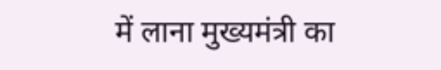में लाना मुख्यमंत्री का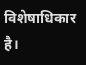विशेषाधिकार है।